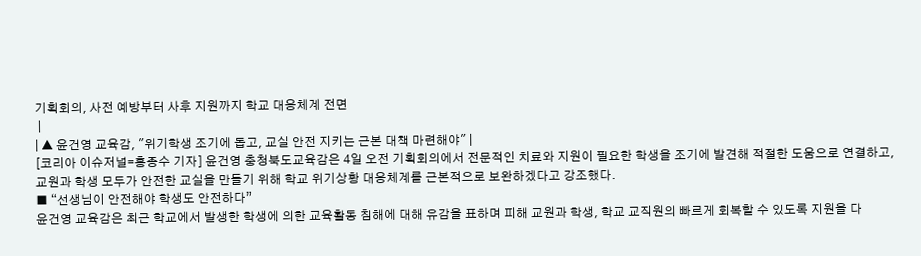기획회의, 사전 예방부터 사후 지원까지 학교 대응체계 전면
 |
| ▲ 윤건영 교육감, "위기학생 조기에 돕고, 교실 안전 지키는 근본 대책 마련해야" |
[코리아 이슈저널=홍종수 기자] 윤건영 충청북도교육감은 4일 오전 기획회의에서 전문적인 치료와 지원이 필요한 학생을 조기에 발견해 적절한 도움으로 연결하고, 교원과 학생 모두가 안전한 교실을 만들기 위해 학교 위기상황 대응체계를 근본적으로 보완하겠다고 강조했다.
■ “선생님이 안전해야 학생도 안전하다”
윤건영 교육감은 최근 학교에서 발생한 학생에 의한 교육활동 침해에 대해 유감을 표하며 피해 교원과 학생, 학교 교직원의 빠르게 회복할 수 있도록 지원을 다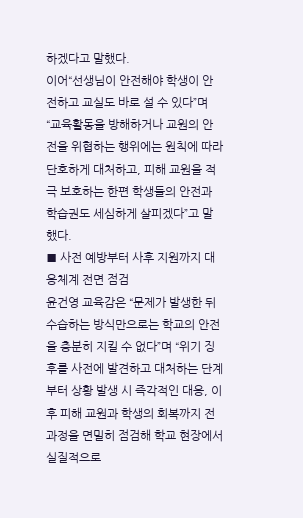하겠다고 말했다.
이어“선생님이 안전해야 학생이 안전하고 교실도 바로 설 수 있다”며 “교육활동을 방해하거나 교원의 안전을 위협하는 행위에는 원칙에 따라 단호하게 대처하고, 피해 교원을 적극 보호하는 한편 학생들의 안전과 학습권도 세심하게 살피겠다”고 말했다.
■ 사전 예방부터 사후 지원까지 대응체계 전면 점검
윤건영 교육감은 “문제가 발생한 뒤 수습하는 방식만으로는 학교의 안전을 충분히 지킬 수 없다”며 “위기 징후를 사전에 발견하고 대처하는 단계부터 상황 발생 시 즉각적인 대응, 이후 피해 교원과 학생의 회복까지 전 과정을 면밀히 점검해 학교 현장에서 실질적으로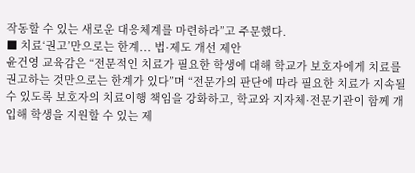작동할 수 있는 새로운 대응체계를 마련하라”고 주문했다.
■ 치료‘권고’만으로는 한계... 법·제도 개선 제안
윤건영 교육감은 “전문적인 치료가 필요한 학생에 대해 학교가 보호자에게 치료를 권고하는 것만으로는 한계가 있다”며 “전문가의 판단에 따라 필요한 치료가 지속될 수 있도록 보호자의 치료이행 책임을 강화하고, 학교와 지자체·전문기관이 함께 개입해 학생을 지원할 수 있는 제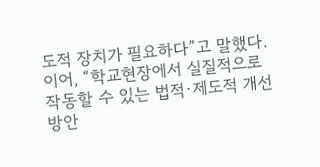도적 장치가 필요하다”고 말했다.
이어, “학교현장에서 실질적으로 작동할 수 있는 법적·제도적 개선방안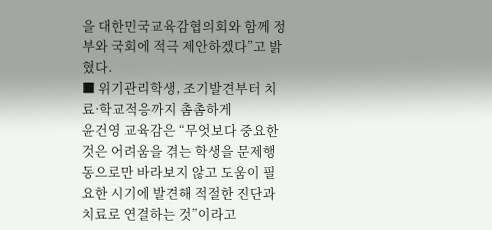을 대한민국교육감협의회와 함께 정부와 국회에 적극 제안하겠다”고 밝혔다.
■ 위기관리학생, 조기발견부터 치료·학교적응까지 촘촘하게
윤건영 교육감은 “무엇보다 중요한 것은 어려움을 겪는 학생을 문제행동으로만 바라보지 않고 도움이 필요한 시기에 발견해 적절한 진단과 치료로 연결하는 것”이라고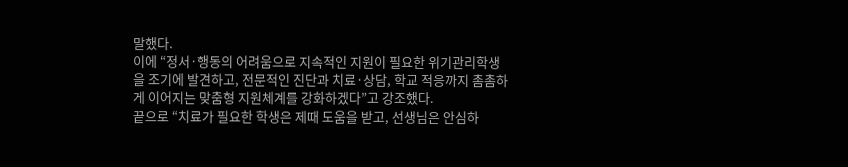말했다.
이에 “정서·행동의 어려움으로 지속적인 지원이 필요한 위기관리학생을 조기에 발견하고, 전문적인 진단과 치료·상담, 학교 적응까지 촘촘하게 이어지는 맞춤형 지원체계를 강화하겠다”고 강조했다.
끝으로 “치료가 필요한 학생은 제때 도움을 받고, 선생님은 안심하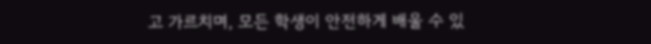고 가르치며, 모든 학생이 안전하게 배울 수 있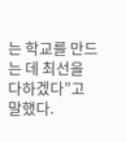는 학교를 만드는 데 최선을 다하겠다”고 말했다.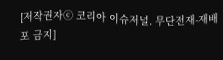[저작권자ⓒ 코리아 이슈저널. 무단전재-재배포 금지]